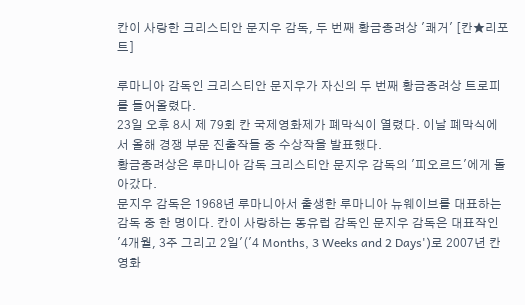칸이 사랑한 크리스티안 문지우 감독, 두 번째 황금종려상 '쾌거' [칸★리포트]

루마니아 감독인 크리스티안 문지우가 자신의 두 번째 황금종려상 트로피를 들어올렸다.
23일 오후 8시 제 79회 칸 국제영화제가 폐막식이 열렸다. 이날 폐막식에서 올해 경쟁 부문 진출작들 중 수상작을 발표했다.
황금종려상은 루마니아 감독 크리스티안 문지우 감독의 '피오르드'에게 돌아갔다.
문지우 감독은 1968년 루마니아서 출생한 루마니아 뉴웨이브를 대표하는 감독 중 한 명이다. 칸이 사랑하는 동유럽 감독인 문지우 감독은 대표작인 '4개월, 3주 그리고 2일'('4 Months, 3 Weeks and 2 Days')로 2007년 칸 영화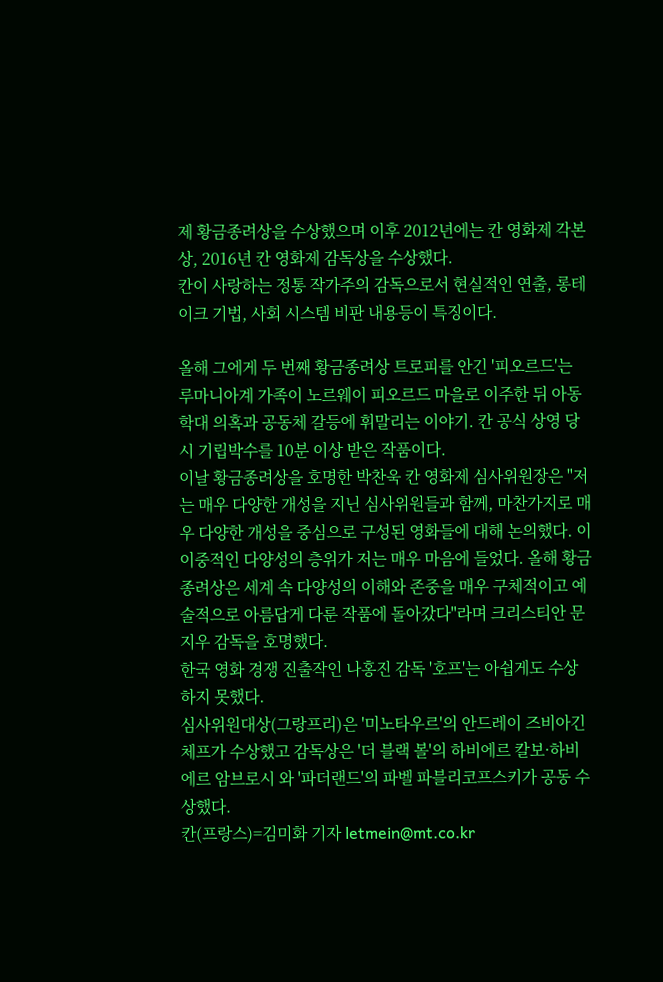제 황금종려상을 수상했으며 이후 2012년에는 칸 영화제 각본상, 2016년 칸 영화제 감독상을 수상했다.
칸이 사랑하는 정통 작가주의 감독으로서 현실적인 연출, 롱테이크 기법, 사회 시스템 비판 내용등이 특징이다.

올해 그에게 두 번째 황금종려상 트로피를 안긴 '피오르드'는 루마니아계 가족이 노르웨이 피오르드 마을로 이주한 뒤 아동 학대 의혹과 공동체 갈등에 휘말리는 이야기. 칸 공식 상영 당시 기립박수를 10분 이상 받은 작품이다.
이날 황금종려상을 호명한 박찬욱 칸 영화제 심사위원장은 "저는 매우 다양한 개성을 지닌 심사위원들과 함께, 마찬가지로 매우 다양한 개성을 중심으로 구성된 영화들에 대해 논의했다. 이 이중적인 다양성의 층위가 저는 매우 마음에 들었다. 올해 황금종려상은 세계 속 다양성의 이해와 존중을 매우 구체적이고 예술적으로 아름답게 다룬 작품에 돌아갔다"라며 크리스티안 문지우 감독을 호명했다.
한국 영화 경쟁 진출작인 나홍진 감독 '호프'는 아쉽게도 수상하지 못했다.
심사위원대상(그랑프리)은 '미노타우르'의 안드레이 즈비아긴체프가 수상했고 감독상은 '더 블랙 볼'의 하비에르 칼보·하비에르 암브로시 와 '파더랜드'의 파벨 파블리코프스키가 공동 수상했다.
칸(프랑스)=김미화 기자 letmein@mt.co.kr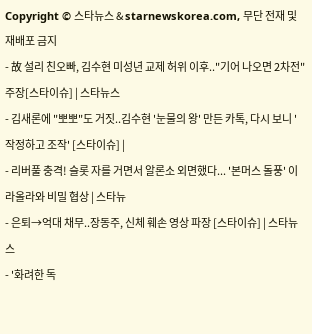Copyright © 스타뉴스 & starnewskorea.com, 무단 전재 및 재배포 금지
- 故 설리 친오빠, 김수현 미성년 교제 허위 이후.."기어 나오면 2차전" 주장[스타이슈] | 스타뉴스
- 김새론에 "뽀뽀"도 거짓..김수현 '눈물의 왕' 만든 카톡, 다시 보니 '작정하고 조작' [스타이슈] |
- 리버풀 충격! 슬롯 자를 거면서 알론소 외면했다... '본머스 돌풍' 이라올라와 비밀 협상 | 스타뉴
- 은퇴→억대 채무..장동주, 신체 훼손 영상 파장 [스타이슈] | 스타뉴스
- '화려한 독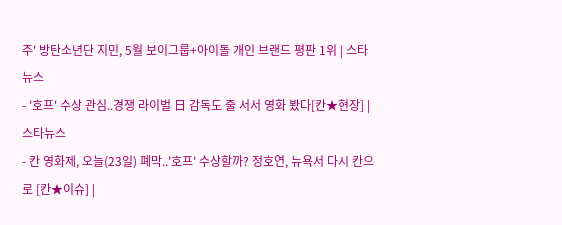주' 방탄소년단 지민, 5월 보이그룹+아이돌 개인 브랜드 평판 1위 | 스타뉴스
- '호프' 수상 관심..경쟁 라이벌 日 감독도 줄 서서 영화 봤다[칸★현장] | 스타뉴스
- 칸 영화제, 오늘(23일) 폐막..'호프' 수상할까? 정호연, 뉴욕서 다시 칸으로 [칸★이슈] |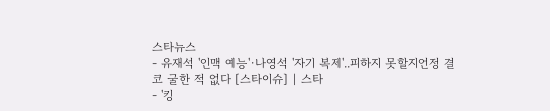스타뉴스
- 유재석 '인맥 예능'·나영석 '자기 복제'..피하지 못할지언정 결코 굴한 적 없다 [스타이슈] | 스타
- '킹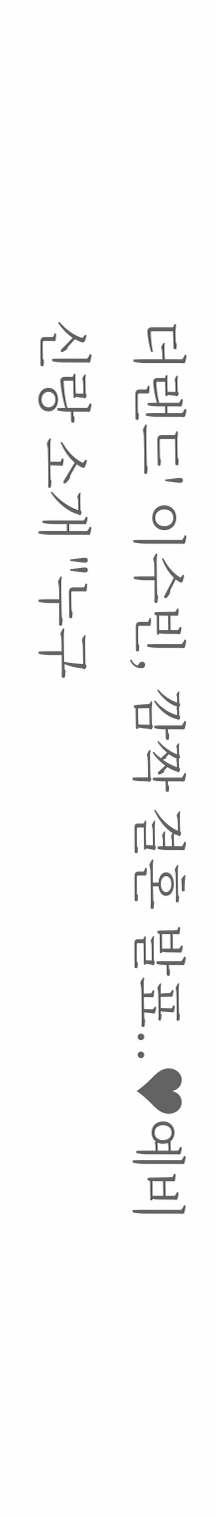더랜드' 이수빈, 깜짝 결혼 발표..♥예비 신랑 소개 "누구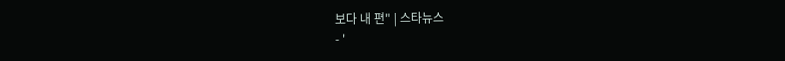보다 내 편" | 스타뉴스
- '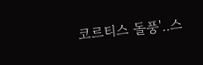코르티스 돌풍'..스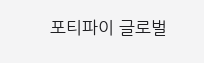포티파이 글로벌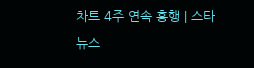차트 4주 연속 흥행 | 스타뉴스